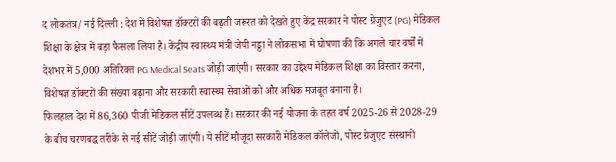द लोकतंत्र/ नई दिल्ली : देश में विशेषज्ञ डॉक्टरों की बढ़ती जरूरत को देखते हुए केंद्र सरकार ने पोस्ट ग्रेजुएट (PG) मेडिकल शिक्षा के क्षेत्र में बड़ा फैसला लिया है। केंद्रीय स्वास्थ्य मंत्री जेपी नड्डा ने लोकसभा में घोषणा की कि अगले चार वर्षों में देशभर में 5,000 अतिरिक्त PG Medical Seats जोड़ी जाएंगी। सरकार का उद्देश्य मेडिकल शिक्षा का विस्तार करना, विशेषज्ञ डॉक्टरों की संख्या बढ़ाना और सरकारी स्वास्थ्य सेवाओं को और अधिक मजबूत बनाना है।
फिलहाल देश में 86,360 पीजी मेडिकल सीटें उपलब्ध हैं। सरकार की नई योजना के तहत वर्ष 2025-26 से 2028-29 के बीच चरणबद्ध तरीके से नई सीटें जोड़ी जाएंगी। ये सीटें मौजूदा सरकारी मेडिकल कॉलेजों, पोस्ट ग्रेजुएट संस्थानों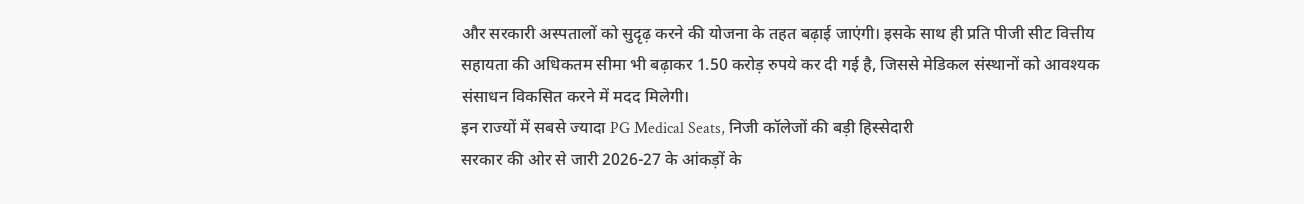और सरकारी अस्पतालों को सुदृढ़ करने की योजना के तहत बढ़ाई जाएंगी। इसके साथ ही प्रति पीजी सीट वित्तीय सहायता की अधिकतम सीमा भी बढ़ाकर 1.50 करोड़ रुपये कर दी गई है, जिससे मेडिकल संस्थानों को आवश्यक संसाधन विकसित करने में मदद मिलेगी।
इन राज्यों में सबसे ज्यादा PG Medical Seats, निजी कॉलेजों की बड़ी हिस्सेदारी
सरकार की ओर से जारी 2026-27 के आंकड़ों के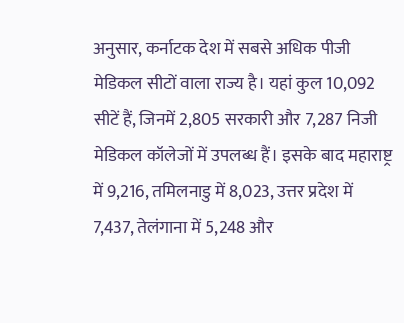अनुसार, कर्नाटक देश में सबसे अधिक पीजी मेडिकल सीटों वाला राज्य है। यहां कुल 10,092 सीटें हैं, जिनमें 2,805 सरकारी और 7,287 निजी मेडिकल कॉलेजों में उपलब्ध हैं। इसके बाद महाराष्ट्र में 9,216, तमिलनाडु में 8,023, उत्तर प्रदेश में 7,437, तेलंगाना में 5,248 और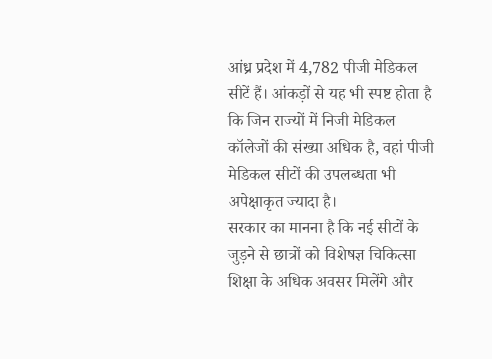आंध्र प्रदेश में 4,782 पीजी मेडिकल सीटें हैं। आंकड़ों से यह भी स्पष्ट होता है कि जिन राज्यों में निजी मेडिकल कॉलेजों की संख्या अधिक है, वहां पीजी मेडिकल सीटों की उपलब्धता भी अपेक्षाकृत ज्यादा है।
सरकार का मानना है कि नई सीटों के जुड़ने से छात्रों को विशेषज्ञ चिकित्सा शिक्षा के अधिक अवसर मिलेंगे और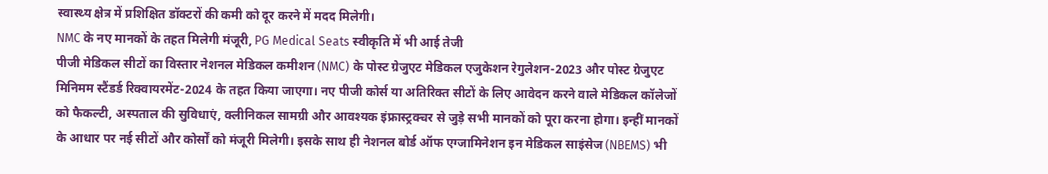स्वास्थ्य क्षेत्र में प्रशिक्षित डॉक्टरों की कमी को दूर करने में मदद मिलेगी।
NMC के नए मानकों के तहत मिलेगी मंजूरी, PG Medical Seats स्वीकृति में भी आई तेजी
पीजी मेडिकल सीटों का विस्तार नेशनल मेडिकल कमीशन (NMC) के पोस्ट ग्रेजुएट मेडिकल एजुकेशन रेगुलेशन-2023 और पोस्ट ग्रेजुएट मिनिमम स्टैंडर्ड रिक्वायरमेंट-2024 के तहत किया जाएगा। नए पीजी कोर्स या अतिरिक्त सीटों के लिए आवेदन करने वाले मेडिकल कॉलेजों को फैकल्टी, अस्पताल की सुविधाएं, क्लीनिकल सामग्री और आवश्यक इंफ्रास्ट्रक्चर से जुड़े सभी मानकों को पूरा करना होगा। इन्हीं मानकों के आधार पर नई सीटों और कोर्सों को मंजूरी मिलेगी। इसके साथ ही नेशनल बोर्ड ऑफ एग्जामिनेशन इन मेडिकल साइंसेज (NBEMS) भी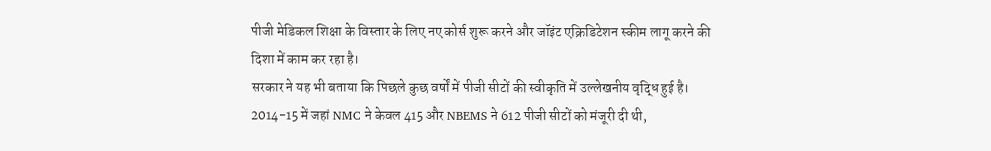पीजी मेडिकल शिक्षा के विस्तार के लिए नए कोर्स शुरू करने और जॉइंट एक्रिडिटेशन स्कीम लागू करने की दिशा में काम कर रहा है।
सरकार ने यह भी बताया कि पिछले कुछ वर्षों में पीजी सीटों की स्वीकृति में उल्लेखनीय वृद्धि हुई है। 2014-15 में जहां NMC ने केवल 415 और NBEMS ने 612 पीजी सीटों को मंजूरी दी थी,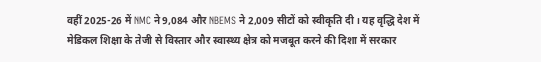वहीं 2025-26 में NMC ने 9,084 और NBEMS ने 2,009 सीटों को स्वीकृति दी। यह वृद्धि देश में मेडिकल शिक्षा के तेजी से विस्तार और स्वास्थ्य क्षेत्र को मजबूत करने की दिशा में सरकार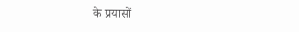के प्रयासों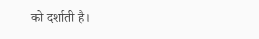को दर्शाती है।